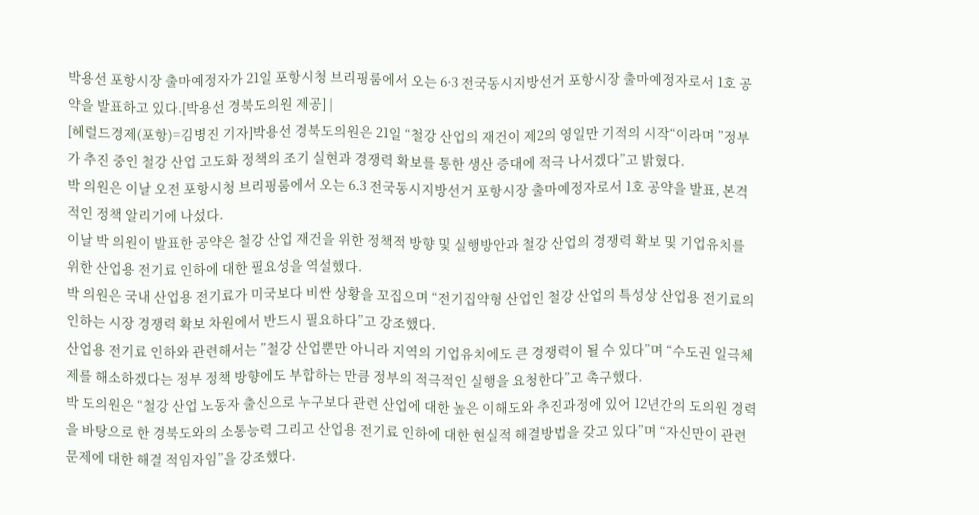박용선 포항시장 출마예정자가 21일 포항시청 브리핑룸에서 오는 6·3 전국동시지방선거 포항시장 출마예정자로서 1호 공약을 발표하고 있다.[박용선 경북도의원 제공] |
[헤럴드경제(포항)=김병진 기자]박용선 경북도의원은 21일 “철강 산업의 재건이 제2의 영일만 기적의 시작“이라며 ”정부가 추진 중인 철강 산업 고도화 정책의 조기 실현과 경쟁력 확보를 통한 생산 증대에 적극 나서겠다”고 밝혔다.
박 의원은 이날 오전 포항시청 브리핑룸에서 오는 6.3 전국동시지방선거 포항시장 출마예정자로서 1호 공약을 발표, 본격적인 정책 알리기에 나섰다.
이날 박 의원이 발표한 공약은 철강 산업 재건을 위한 정책적 방향 및 실행방안과 철강 산업의 경쟁력 확보 및 기업유치를 위한 산업용 전기료 인하에 대한 필요성을 역설했다.
박 의원은 국내 산업용 전기료가 미국보다 비싼 상황을 꼬집으며 “전기집약형 산업인 철강 산업의 특성상 산업용 전기료의 인하는 시장 경쟁력 확보 차원에서 반드시 필요하다”고 강조했다.
산업용 전기료 인하와 관련해서는 ”철강 산업뿐만 아니라 지역의 기업유치에도 큰 경쟁력이 될 수 있다”며 “수도권 일극체제를 해소하겠다는 정부 정책 방향에도 부합하는 만큼 정부의 적극적인 실행을 요청한다”고 촉구했다.
박 도의원은 “철강 산업 노동자 출신으로 누구보다 관련 산업에 대한 높은 이해도와 추진과정에 있어 12년간의 도의원 경력을 바탕으로 한 경북도와의 소통능력 그리고 산업용 전기료 인하에 대한 현실적 해결방법을 갖고 있다”며 “자신만이 관련 문제에 대한 해결 적임자임”을 강조했다.